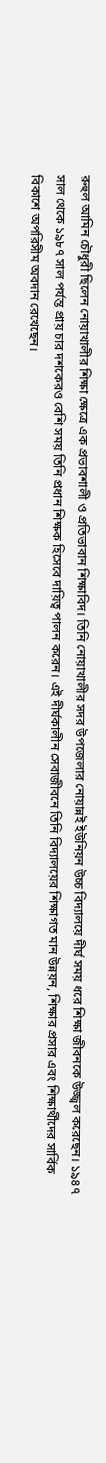রুহুল আমিন চৌধুরী ছিলেন নোয়াখালীর শিক্ষা ক্ষেত্রে এক প্রভাবশালী ও প্রতিভাবান শিক্ষাবিদ। তিনি নোয়াখালীর সদর উপজেলার নোয়ান্নই ইউনিয়ন উচ্চ বিদ্যালয়ে দীর্ঘ সময় ধরে শিক্ষা জীবনকে উজ্জ্বল করেছেন। ১৯৪৭ সাল থেকে ১৯৮৭ সাল পর্যন্ত প্রায় চার দশকেরও বেশি সময় তিনি প্রধান শিক্ষক হিসেবে দায়িত্ব পালন করেন। এই দীর্ঘকালীন সেবাজীবনে তিনি বিদ্যালয়ের শিক্ষাগত মান উন্নয়ন, শিক্ষার প্রসার এবং শিক্ষার্থীদের সার্বিক বিকাশে অপরিসীম অবদান রেখেছেন।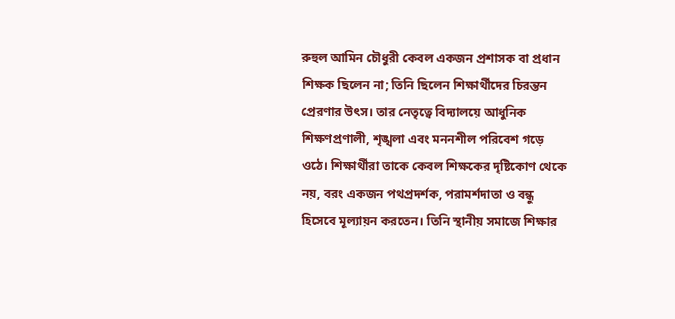রুহুল আমিন চৌধুরী কেবল একজন প্রশাসক বা প্রধান শিক্ষক ছিলেন না; তিনি ছিলেন শিক্ষার্থীদের চিরন্তন প্রেরণার উৎস। তার নেতৃত্বে বিদ্যালয়ে আধুনিক শিক্ষণপ্রণালী, শৃঙ্খলা এবং মননশীল পরিবেশ গড়ে ওঠে। শিক্ষার্থীরা তাকে কেবল শিক্ষকের দৃষ্টিকোণ থেকে নয়, বরং একজন পথপ্রদর্শক, পরামর্শদাতা ও বন্ধু হিসেবে মূল্যায়ন করতেন। তিনি স্থানীয় সমাজে শিক্ষার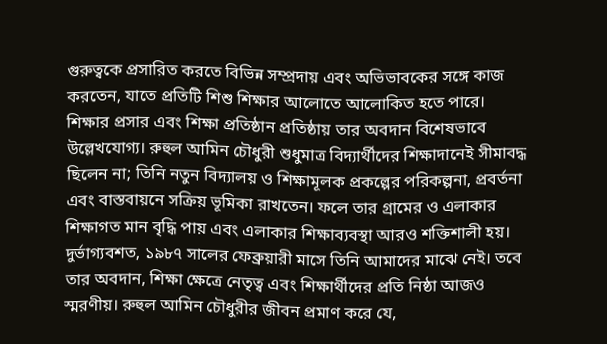গুরুত্বকে প্রসারিত করতে বিভিন্ন সম্প্রদায় এবং অভিভাবকের সঙ্গে কাজ করতেন, যাতে প্রতিটি শিশু শিক্ষার আলোতে আলোকিত হতে পারে।
শিক্ষার প্রসার এবং শিক্ষা প্রতিষ্ঠান প্রতিষ্ঠায় তার অবদান বিশেষভাবে উল্লেখযোগ্য। রুহুল আমিন চৌধুরী শুধুমাত্র বিদ্যার্থীদের শিক্ষাদানেই সীমাবদ্ধ ছিলেন না; তিনি নতুন বিদ্যালয় ও শিক্ষামূলক প্রকল্পের পরিকল্পনা, প্রবর্তনা এবং বাস্তবায়নে সক্রিয় ভূমিকা রাখতেন। ফলে তার গ্রামের ও এলাকার শিক্ষাগত মান বৃদ্ধি পায় এবং এলাকার শিক্ষাব্যবস্থা আরও শক্তিশালী হয়।
দুর্ভাগ্যবশত, ১৯৮৭ সালের ফেব্রুয়ারী মাসে তিনি আমাদের মাঝে নেই। তবে তার অবদান, শিক্ষা ক্ষেত্রে নেতৃত্ব এবং শিক্ষার্থীদের প্রতি নিষ্ঠা আজও স্মরণীয়। রুহুল আমিন চৌধুরীর জীবন প্রমাণ করে যে,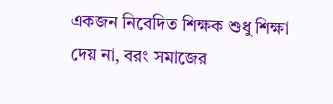একজন নিবেদিত শিক্ষক শুধু শিক্ষা দেয় না, বরং সমাজের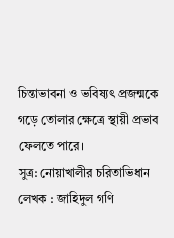চিন্তাভাবনা ও ভবিষ্যৎ প্রজন্মকে গড়ে তোলার ক্ষেত্রে স্থায়ী প্রভাব ফেলতে পারে।
সুত্র: নোয়াখালীর চরিতাভিধান
লেখক : জাহিদুল গণি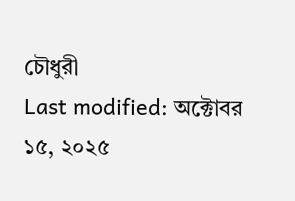চৌধুরী
Last modified: অক্টোবর ১৫, ২০২৫